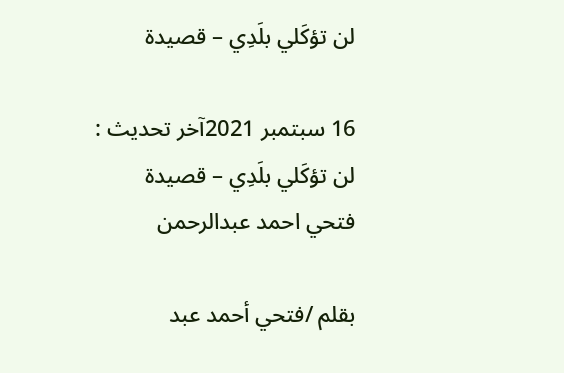لن تؤكَلي بلَدِي – قصيدة

16 سبتمبر 2021آخر تحديث :
لن تؤكَلي بلَدِي – قصيدة
فتحي احمد عبدالرحمن

بقلم /فتحي أحمد عبد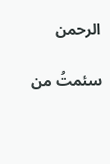الرحمن

سئمتُ من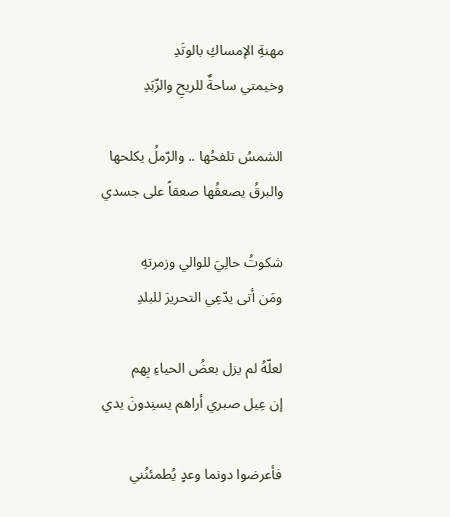مهنةِ الإمساكِ بالوتَدِ
وخيمتي ساحةٌ للريحِ والزّبَدِ

الشمسُ تلفحُها .. والرّملُ يكلحها
والبرقُ يصعقُها صعقاً على جسدي

شكوتُ حالِيَ للوالي وزمرتهِ
ومَن أتى يدّعِي التحريرَ للبلدِ

لعلّهُ لم يزل بعضُ الحياءِ بِهم
إن عِيل صبري أراهم يسنِدونَ يدي

فأعرضوا دونما وعدٍ يُطمئنُني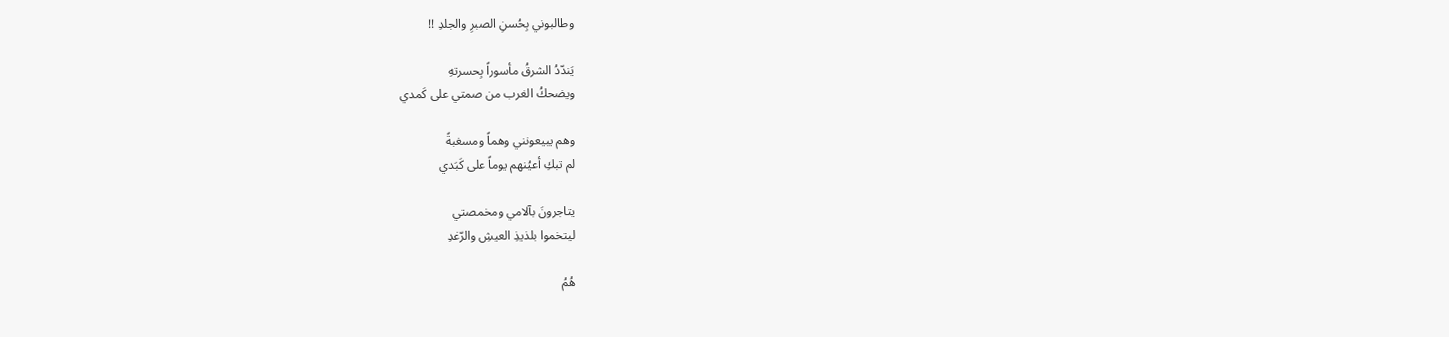وطالبوني بِحُسنِ الصبرِ والجلدِ !!

يَندّدُ الشرقُ مأسوراً بِحسرتهِ
ويضحكُ الغرب من صمتي على كَمدي

وهم يبيعونني وهماً ومسغبةً
لم تبكِ أعيُنهم يوماً على كَبَدي

يتاجرونَ بآلامي ومخمصتي
ليتخموا بلذيذِ العيشِ والرّغدِ

هُمُ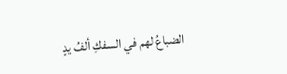الضباعُ لهم في السفكِ ألفُ يدٍ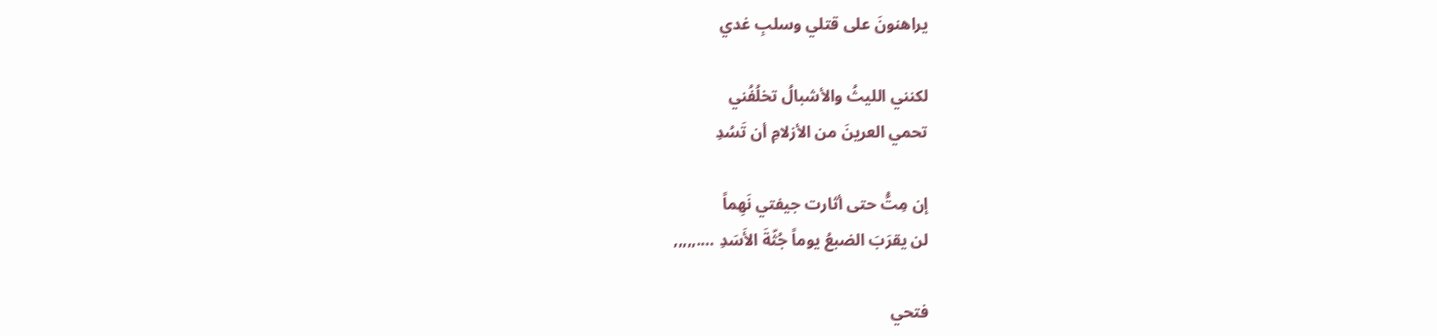يراهنونَ على قتلي وسلبِ غدي

لكنني الليثُ والأشبالُ تخلُفُني
تحمي العرينَ من الأزلامِ أن تَسُدِ

إن مِتُّ حتى أثارت جيفتي نَهِماً
لن يقرَبَ الضبعُ يوماً جُثّةَ الأَسَدِ ….,,,,,

فتحي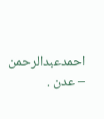احمدعبدالرحمن – عدن .